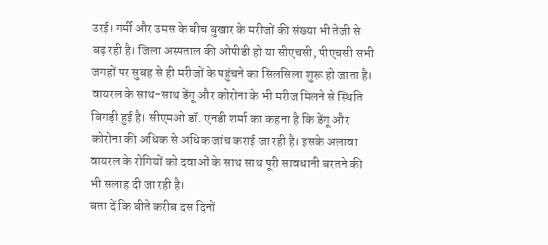उरई। गर्मी और उमस के बीच बुखार के मरीजों की संख्या भी तेजी से बढ़ रही है। जिला अस्पताल की ओपीडी हो या सीएचसी, पीएचसी सभी जगहों पर सुबह से ही मरीजों के पहुंचने का सिलसिला शुरू हो जाता है। वायरल के साथ-साथ डेंगू और कोरोना के भी मरीज मिलने से स्थिति बिगड़ी हुई है। सीएमओ डॉ. एनडी शर्मा का कहना है कि डेंगू और कोरोना की अधिक से अधिक जांच कराई जा रही है। इसके अलावा वायरल के रोगियों को दवाओं के साथ साथ पूरी सावधानी बरतने की भी सलाह दी जा रही है।
बता दें कि बीते करीब दस दिनों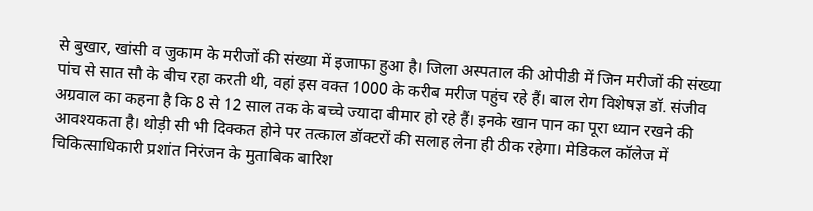से बुखार, खांसी व जुकाम के मरीजों की संख्या में इजाफा हुआ है। जिला अस्पताल की ओपीडी में जिन मरीजों की संख्या पांच से सात सौ के बीच रहा करती थी, वहां इस वक्त 1000 के करीब मरीज पहुंच रहे हैं। बाल रोग विशेषज्ञ डॉ. संजीव अग्रवाल का कहना है कि 8 से 12 साल तक के बच्चे ज्यादा बीमार हो रहे हैं। इनके खान पान का पूरा ध्यान रखने की आवश्यकता है। थोड़ी सी भी दिक्कत होने पर तत्काल डॉक्टरों की सलाह लेना ही ठीक रहेगा। मेडिकल कॉलेज में चिकित्साधिकारी प्रशांत निरंजन के मुताबिक बारिश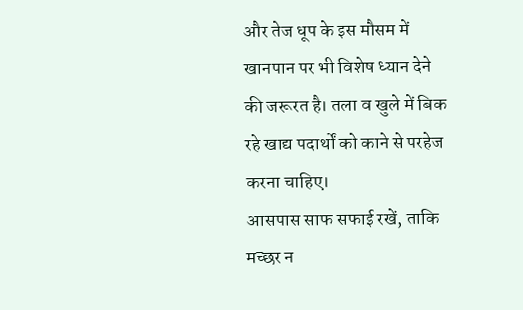और तेज धूप के इस मौसम में खानपान पर भी विशेष ध्यान देने की जरूरत है। तला व खुले में बिक रहे खाद्य पदार्थों को काने से परहेज करना चाहिए।
आसपास साफ सफाई रखें, ताकि मच्छर न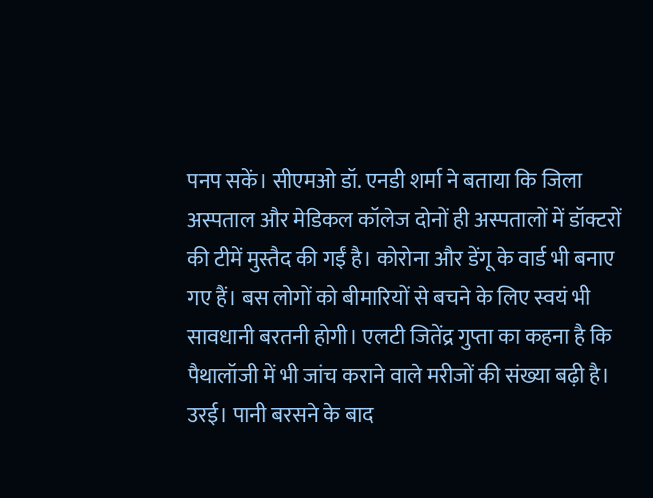पनप सकें। सीएमओ डॉ. एनडी शर्मा ने बताया कि जिला अस्पताल और मेडिकल कॉलेज दोनों ही अस्पतालों में डॉक्टरों की टीमें मुस्तैद की गईं है। कोरोना और डेंगू के वार्ड भी बनाए गए हैं। बस लोगों को बीमारियों से बचने के लिए स्वयं भी सावधानी बरतनी होगी। एलटी जितेंद्र गुप्ता का कहना है कि पैथालॉजी में भी जांच कराने वाले मरीजों की संख्या बढ़ी है।
उरई। पानी बरसने के बाद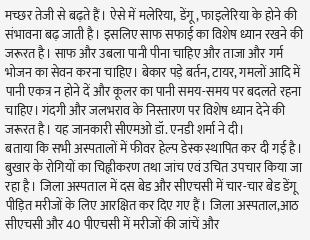मच्छर तेजी से बढ़ते हैं। ऐसे में मलेरिया, डेंगू, फाइलेरिया के होने की संभावना बढ़ जाती है। इसलिए साफ सफाई का विशेष ध्यान रखने की जरूरत है। साफ और उबला पानी पीना चाहिए और ताजा और गर्म भोजन का सेवन करना चाहिए। बेकार पड़े बर्तन, टायर, गमलों आदि में पानी एकत्र न होने दें और कूलर का पानी समय-समय पर बदलते रहना चाहिए। गंदगी और जलभराव के निस्तारण पर विशेष ध्यान देने की जरूरत है। यह जानकारी सीएमओ डॉ. एनडी शर्मा ने दी।
बताया कि सभी अस्पतालों में फीवर हेल्प डेस्क स्थापित कर दी गई है। बुखार के रोगियों का चिह्नीकरण तथा जांच एवं उचित उपचार किया जा रहा है। जिला अस्पताल में दस बेड और सीएचसी में चार-चार बेड डेंगू पीड़ित मरीजों के लिए आरक्षित कर दिए गए हैं। जिला अस्पताल,आठ सीएचसी और 40 पीएचसी में मरीजों की जांचें और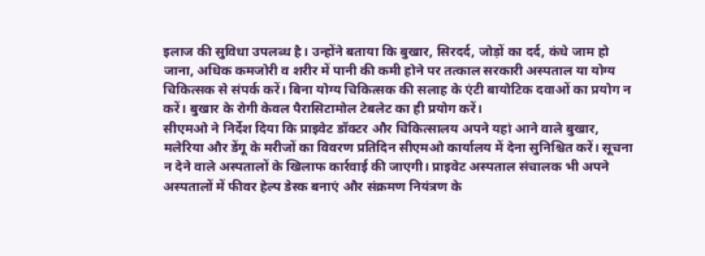इलाज की सुविधा उपलब्ध है। उन्होंने बताया कि बुखार, सिरदर्द, जोड़ों का दर्द, कंधे जाम हो जाना, अधिक कमजोरी व शरीर में पानी की कमी होने पर तत्काल सरकारी अस्पताल या योग्य चिकित्सक से संपर्क करें। बिना योग्य चिकित्सक की सलाह के एंटी बायोटिक दवाओं का प्रयोग न करें। बुखार के रोगी केवल पैरासिटामोल टेबलेट का ही प्रयोग करें।
सीएमओ ने निर्देश दिया कि प्राइवेट डॉक्टर और चिकित्सालय अपने यहां आने वाले बुखार, मलेरिया और डेंगू के मरीजों का विवरण प्रतिदिन सीएमओ कार्यालय में देना सुनिश्चित करें। सूचना न देने वाले अस्पतालों के खिलाफ कार्रवाई की जाएगी। प्राइवेट अस्पताल संचालक भी अपने अस्पतालों में फीवर हेल्प डेस्क बनाएं और संक्रमण नियंत्रण के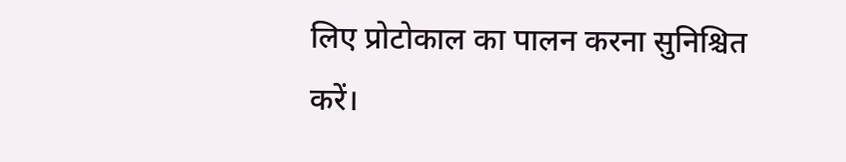लिए प्रोटोकाल का पालन करना सुनिश्चित करें।